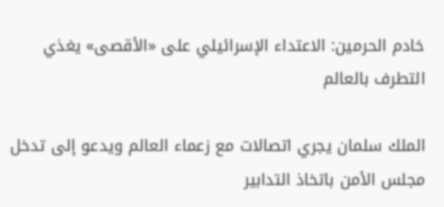خادم الحرمين: الاعتداء الإسرائيلي على «الأقصى» يغذي التطرف بالعالم

الملك سلمان يجري اتصالات مع زعماء العالم ويدعو إلى تدخل مجلس الأمن باتخاذ التدابير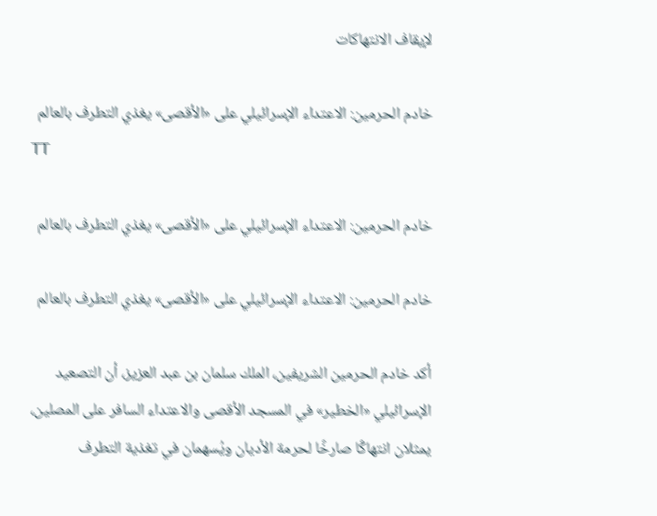لإيقاف الانتهاكات

خادم الحرمين: الاعتداء الإسرائيلي على «الأقصى» يغذي التطرف بالعالم
TT

خادم الحرمين: الاعتداء الإسرائيلي على «الأقصى» يغذي التطرف بالعالم

خادم الحرمين: الاعتداء الإسرائيلي على «الأقصى» يغذي التطرف بالعالم

أكد خادم الحرمين الشريفين، الملك سلمان بن عبد العزيز، أن التصعيد الإسرائيلي «الخطير» في المسجد الأقصى والاعتداء السافر على المصلين، يمثلان انتهاكًا صارخًا لحرمة الأديان ويُسهمان في تغذية التطرف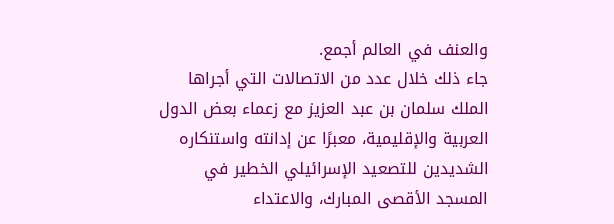والعنف في العالم أجمع.
جاء ذلك خلال عدد من الاتصالات التي أجراها الملك سلمان بن عبد العزيز مع زعماء بعض الدول العربية والإقليمية، معبرًا عن إدانته واستنكاره الشديدين للتصعيد الإسرائيلي الخطير في المسجد الأقصى المبارك، والاعتداء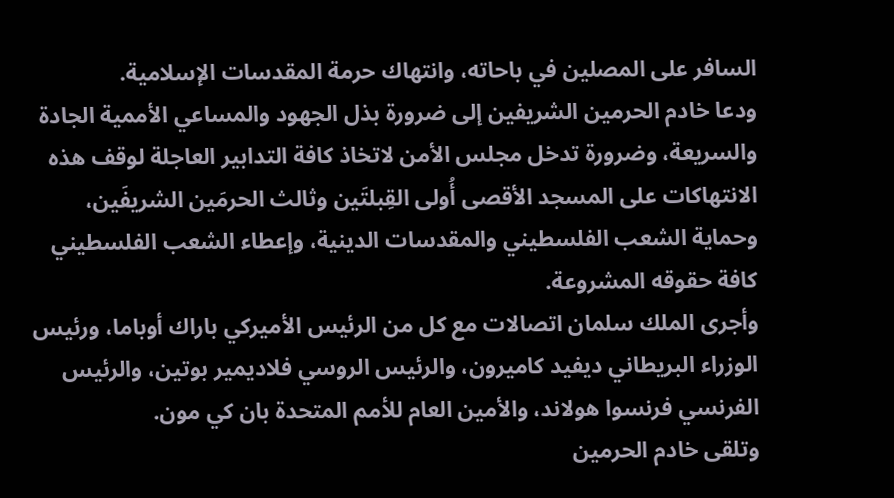السافر على المصلين في باحاته، وانتهاك حرمة المقدسات الإسلامية.
ودعا خادم الحرمين الشريفين إلى ضرورة بذل الجهود والمساعي الأممية الجادة والسريعة، وضرورة تدخل مجلس الأمن لاتخاذ كافة التدابير العاجلة لوقف هذه الانتهاكات على المسجد الأقصى أُولى القِبلتَين وثالث الحرمَين الشريفَين، وحماية الشعب الفلسطيني والمقدسات الدينية، وإعطاء الشعب الفلسطيني كافة حقوقه المشروعة.
وأجرى الملك سلمان اتصالات مع كل من الرئيس الأميركي باراك أوباما، ورئيس الوزراء البريطاني ديفيد كاميرون، والرئيس الروسي فلاديمير بوتين، والرئيس الفرنسي فرنسوا هولاند، والأمين العام للأمم المتحدة بان كي مون.
وتلقى خادم الحرمين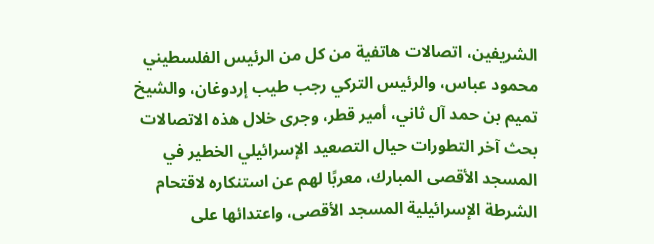الشريفين، اتصالات هاتفية من كل من الرئيس الفلسطيني محمود عباس، والرئيس التركي رجب طيب إردوغان، والشيخ تميم بن حمد آل ثاني، أمير قطر، وجرى خلال هذه الاتصالات بحث آخر التطورات حيال التصعيد الإسرائيلي الخطير في المسجد الأقصى المبارك، معربًا لهم عن استنكاره لاقتحام الشرطة الإسرائيلية المسجد الأقصى، واعتدائها على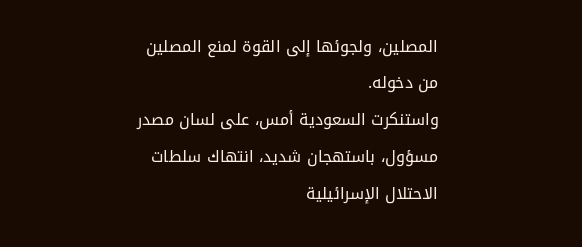المصلين، ولجوئها إلى القوة لمنع المصلين من دخوله.
واستنكرت السعودية أمس، على لسان مصدر مسؤول، باستهجان شديد، انتهاك سلطات الاحتلال الإسرائيلية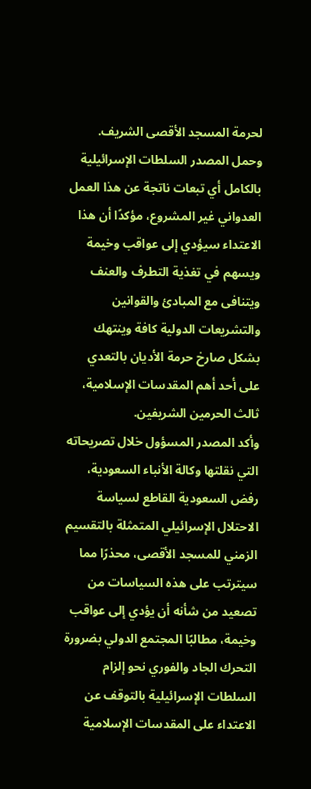لحرمة المسجد الأقصى الشريف. وحمل المصدر السلطات الإسرائيلية بالكامل أي تبعات ناتجة عن هذا العمل العدواني غير المشروع، مؤكدًا أن هذا الاعتداء سيؤدي إلى عواقب وخيمة ويسهم في تغذية التطرف والعنف ويتنافى مع المبادئ والقوانين والتشريعات الدولية كافة وينتهك بشكل صارخ حرمة الأديان بالتعدي على أحد أهم المقدسات الإسلامية، ثالث الحرمين الشريفين.
وأكد المصدر المسؤول خلال تصريحاته التي نقلتها وكالة الأنباء السعودية، رفض السعودية القاطع لسياسة الاحتلال الإسرائيلي المتمثلة بالتقسيم الزمني للمسجد الأقصى، محذرًا مما سيترتب على هذه السياسات من تصعيد من شأنه أن يؤدي إلى عواقب وخيمة، مطالبًا المجتمع الدولي بضرورة التحرك الجاد والفوري نحو إلزام السلطات الإسرائيلية بالتوقف عن الاعتداء على المقدسات الإسلامية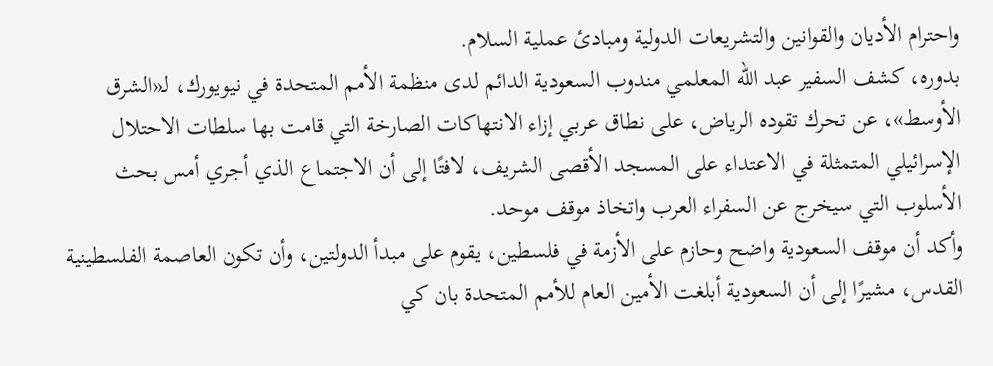واحترام الأديان والقوانين والتشريعات الدولية ومبادئ عملية السلام.
بدوره، كشف السفير عبد الله المعلمي مندوب السعودية الدائم لدى منظمة الأمم المتحدة في نيويورك، لـ«الشرق الأوسط»، عن تحرك تقوده الرياض، على نطاق عربي إزاء الانتهاكات الصارخة التي قامت بها سلطات الاحتلال الإسرائيلي المتمثلة في الاعتداء على المسجد الأقصى الشريف، لافتًا إلى أن الاجتماع الذي أجري أمس بحث الأسلوب التي سيخرج عن السفراء العرب واتخاذ موقف موحد.
وأكد أن موقف السعودية واضح وحازم على الأزمة في فلسطين، يقوم على مبدأ الدولتين، وأن تكون العاصمة الفلسطينية القدس، مشيرًا إلى أن السعودية أبلغت الأمين العام للأمم المتحدة بان كي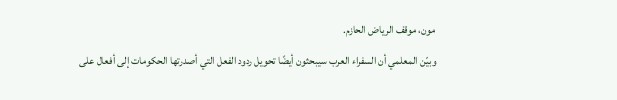مون، موقف الرياض الحازم.
وبيّن المعلمي أن السفراء العرب سيبحثون أيضًا تحويل ردود الفعل التي أصدرتها الحكومات إلى أفعال على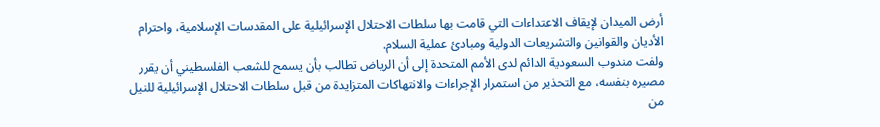أرض الميدان لإيقاف الاعتداءات التي قامت بها سلطات الاحتلال الإسرائيلية على المقدسات الإسلامية، واحترام الأديان والقوانين والتشريعات الدولية ومبادئ عملية السلام.
ولفت مندوب السعودية الدائم لدى الأمم المتحدة إلى أن الرياض تطالب بأن يسمح للشعب الفلسطيني أن يقرر مصيره بنفسه، مع التحذير من استمرار الإجراءات والانتهاكات المتزايدة من قبل سلطات الاحتلال الإسرائيلية للنيل من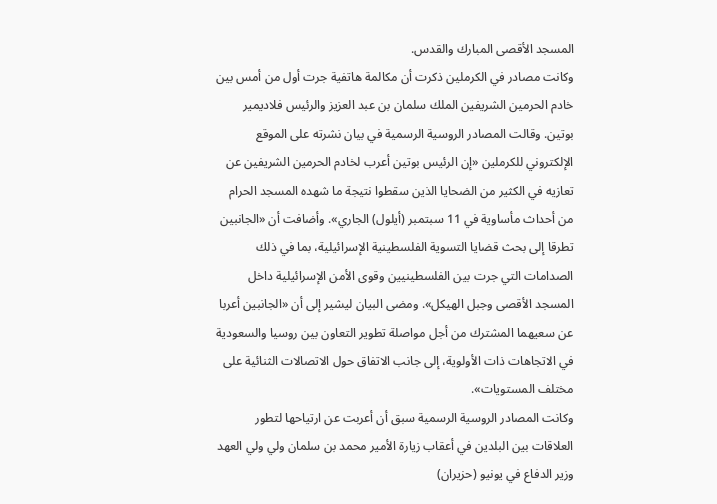المسجد الأقصى المبارك والقدس.
وكانت مصادر في الكرملين ذكرت أن مكالمة هاتفية جرت أول من أمس بين خادم الحرمين الشريفين الملك سلمان بن عبد العزيز والرئيس فلاديمير بوتين. وقالت المصادر الروسية الرسمية في بيان نشرته على الموقع الإلكتروني للكرملين «إن الرئيس بوتين أعرب لخادم الحرمين الشريفين عن تعازيه في الكثير من الضحايا الذين سقطوا نتيجة ما شهده المسجد الحرام من أحداث مأساوية في 11 سبتمبر (أيلول) الجاري». وأضافت أن «الجانبين تطرقا إلى بحث قضايا التسوية الفلسطينية الإسرائيلية، بما في ذلك الصدامات التي جرت بين الفلسطينيين وقوى الأمن الإسرائيلية داخل المسجد الأقصى وجبل الهيكل». ومضى البيان ليشير إلى أن «الجانبين أعربا عن سعيهما المشترك من أجل مواصلة تطوير التعاون بين روسيا والسعودية في الاتجاهات ذات الأولوية، إلى جانب الاتفاق حول الاتصالات الثنائية على مختلف المستويات».
وكانت المصادر الروسية الرسمية سبق أن أعربت عن ارتياحها لتطور العلاقات بين البلدين في أعقاب زيارة الأمير محمد بن سلمان ولي ولي العهد وزير الدفاع في يونيو (حزيران)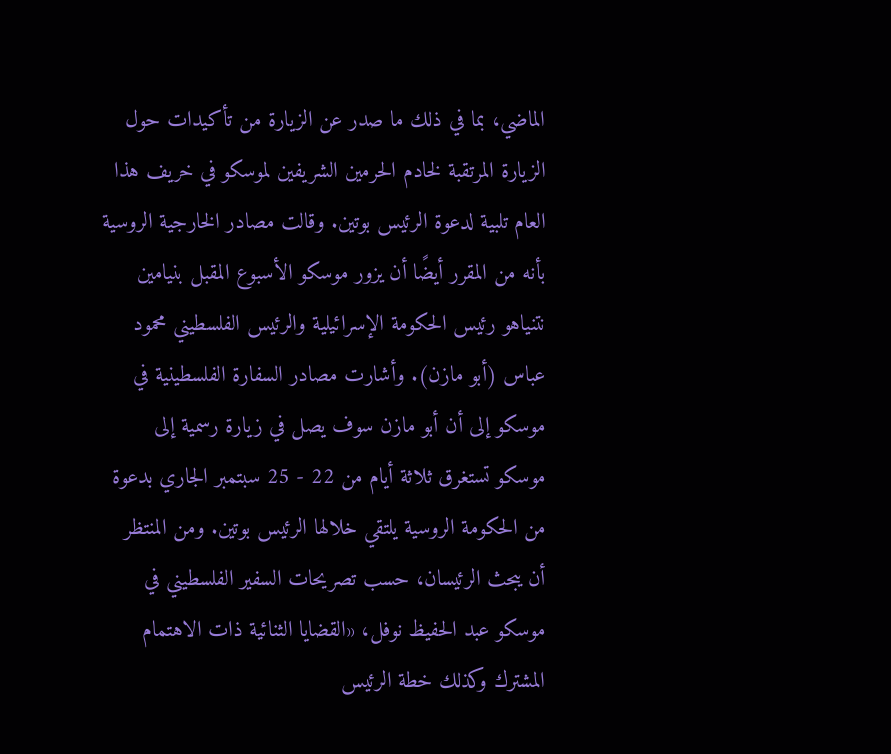الماضي، بما في ذلك ما صدر عن الزيارة من تأكيدات حول الزيارة المرتقبة لخادم الحرمين الشريفين لموسكو في خريف هذا العام تلبية لدعوة الرئيس بوتين. وقالت مصادر الخارجية الروسية بأنه من المقرر أيضًا أن يزور موسكو الأسبوع المقبل بنيامين نتنياهو رئيس الحكومة الإسرائيلية والرئيس الفلسطيني محمود عباس (أبو مازن). وأشارت مصادر السفارة الفلسطينية في موسكو إلى أن أبو مازن سوف يصل في زيارة رسمية إلى موسكو تستغرق ثلاثة أيام من 22 - 25 سبتمبر الجاري بدعوة من الحكومة الروسية يلتقي خلالها الرئيس بوتين. ومن المنتظر أن يبحث الرئيسان، حسب تصريحات السفير الفلسطيني في موسكو عبد الحفيظ نوفل، «القضايا الثنائية ذات الاهتمام المشترك وكذلك خطة الرئيس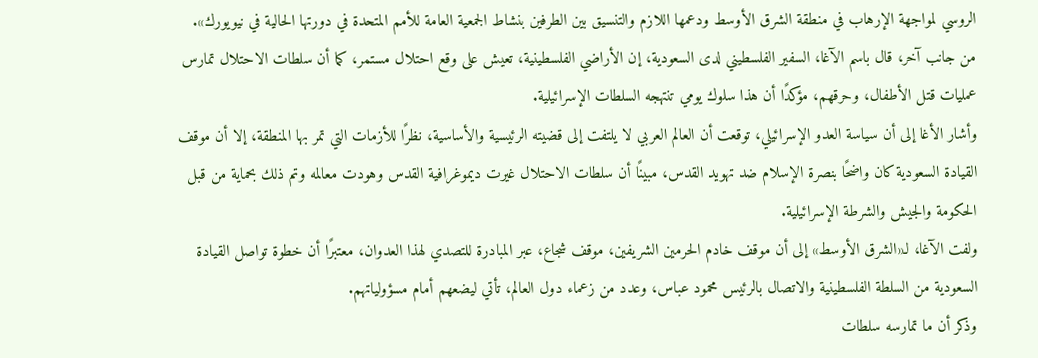الروسي لمواجهة الإرهاب في منطقة الشرق الأوسط ودعمها اللازم والتنسيق بين الطرفين بنشاط الجمعية العامة للأمم المتحدة في دورتها الحالية في نيويورك».
من جانب آخر، قال باسم الآغا، السفير الفلسطيني لدى السعودية، إن الأراضي الفلسطينية، تعيش على وقع احتلال مستمر، كما أن سلطات الاحتلال تمارس عمليات قتل الأطفال، وحرقهم، مؤكدًا أن هذا سلوك يومي تنتهجه السلطات الإسرائيلية.
وأشار الأغا إلى أن سياسة العدو الإسرائيلي، توقعت أن العالم العربي لا يلتفت إلى قضيته الرئيسية والأساسية، نظرًا للأزمات التي تمر بها المنطقة، إلا أن موقف القيادة السعودية كان واضحًا بنصرة الإسلام ضد تهويد القدس، مبينًا أن سلطات الاحتلال غيرت ديموغرافية القدس وهودت معالمه وتم ذلك بحماية من قبل الحكومة والجيش والشرطة الإسرائيلية.
ولفت الآغا، لـ«الشرق الأوسط» إلى أن موقف خادم الحرمين الشريفين، موقف شجاع، عبر المبادرة للتصدي لهذا العدوان، معتبرًا أن خطوة تواصل القيادة السعودية من السلطة الفلسطينية والاتصال بالرئيس محمود عباس، وعدد من زعماء دول العالم، تأتي ليضعهم أمام مسؤولياتهم.
وذكر أن ما تمارسه سلطات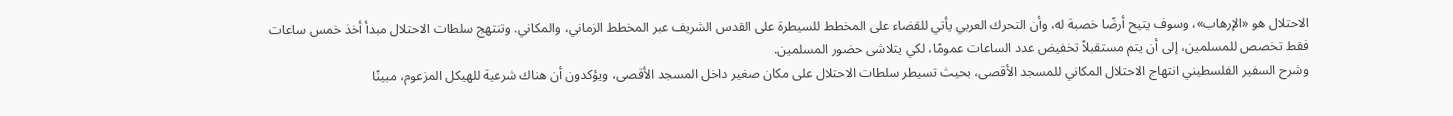الاحتلال هو «الإرهاب»، وسوف يتيح أرضًا خصبة له، وأن التحرك العربي يأتي للقضاء على المخطط للسيطرة على القدس الشريف عبر المخطط الزماني، والمكاني. وتنتهج سلطات الاحتلال مبدأ أخذ خمس ساعات فقط تخصص للمسلمين، إلى أن يتم مستقبلاً تخفيض عدد الساعات عمومًا، لكي يتلاشى حضور المسلمين.
وشرح السفير الفلسطيني انتهاج الاحتلال المكاني للمسجد الأقصى، بحيث تسيطر سلطات الاحتلال على مكان صغير داخل المسجد الأقصى، ويؤكدون أن هناك شرعية للهيكل المزعوم، مبينًا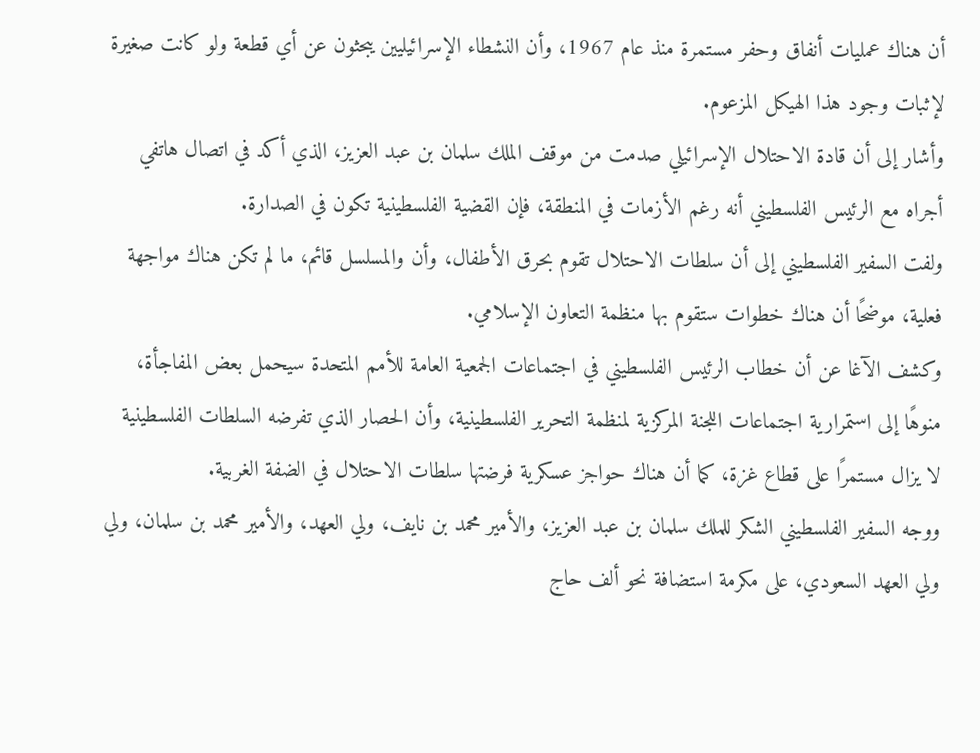أن هناك عمليات أنفاق وحفر مستمرة منذ عام 1967، وأن النشطاء الإسرائيليين يبحثون عن أي قطعة ولو كانت صغيرة لإثبات وجود هذا الهيكل المزعوم.
وأشار إلى أن قادة الاحتلال الإسرائيلي صدمت من موقف الملك سلمان بن عبد العزيز، الذي أكد في اتصال هاتفي أجراه مع الرئيس الفلسطيني أنه رغم الأزمات في المنطقة، فإن القضية الفلسطينية تكون في الصدارة.
ولفت السفير الفلسطيني إلى أن سلطات الاحتلال تقوم بحرق الأطفال، وأن والمسلسل قائم، ما لم تكن هناك مواجهة فعلية، موضحًا أن هناك خطوات ستقوم بها منظمة التعاون الإسلامي.
وكشف الآغا عن أن خطاب الرئيس الفلسطيني في اجتماعات الجمعية العامة للأمم المتحدة سيحمل بعض المفاجأة، منوهًا إلى استمرارية اجتماعات اللجنة المركزية لمنظمة التحرير الفلسطينية، وأن الحصار الذي تفرضه السلطات الفلسطينية لا يزال مستمرًا على قطاع غزة، كما أن هناك حواجز عسكرية فرضتها سلطات الاحتلال في الضفة الغربية.
ووجه السفير الفلسطيني الشكر للملك سلمان بن عبد العزيز، والأمير محمد بن نايف، ولي العهد، والأمير محمد بن سلمان، ولي ولي العهد السعودي، على مكرمة استضافة نحو ألف حاج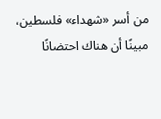من أسر «شهداء» فلسطين، مبينًا أن هناك احتضانًا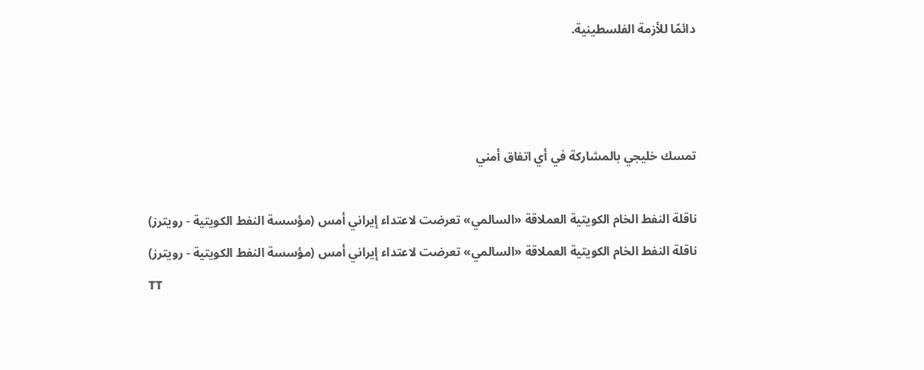دائمًا للأزمة الفلسطينية.



تمسك خليجي بالمشاركة في أي اتفاق أمني

ناقلة النفط الخام الكويتية العملاقة «السالمي» تعرضت لاعتداء إيراني أمس (مؤسسة النفط الكويتية - رويترز)
ناقلة النفط الخام الكويتية العملاقة «السالمي» تعرضت لاعتداء إيراني أمس (مؤسسة النفط الكويتية - رويترز)
TT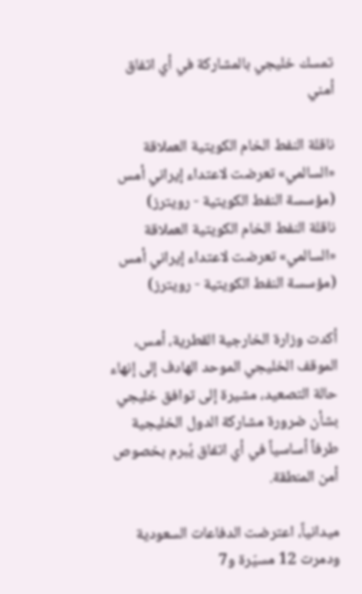تمسك خليجي بالمشاركة في أي اتفاق أمني

ناقلة النفط الخام الكويتية العملاقة «السالمي» تعرضت لاعتداء إيراني أمس (مؤسسة النفط الكويتية - رويترز)
ناقلة النفط الخام الكويتية العملاقة «السالمي» تعرضت لاعتداء إيراني أمس (مؤسسة النفط الكويتية - رويترز)

أكدت وزارة الخارجية القطرية، أمس، الموقف الخليجي الموحد الهادف إلى إنهاء حالة التصعيد، مشيرة إلى توافق خليجي بشأن ضرورة مشاركة الدول الخليجية طرفاً أساسياً في أي اتفاق يُبرم بخصوص أمن المنطقة.

ميدانياً، اعترضت الدفاعات السعودية ودمرت 12 مسيّرة و7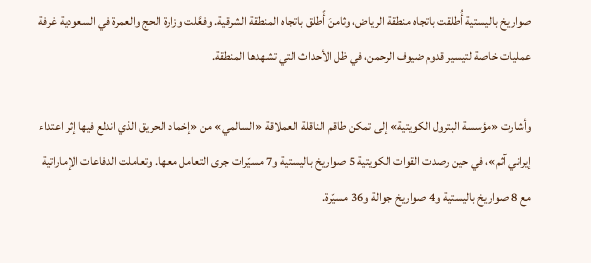صواريخ باليستية أُطلقت باتجاه منطقة الرياض، وثامنَ أًطلق باتجاه المنطقة الشرقية. وفعَّلت وزارة الحج والعمرة في السعودية غرفة عمليات خاصة لتيسير قدوم ضيوف الرحمن، في ظل الأحداث التي تشهدها المنطقة.

وأشارت «مؤسسة البترول الكويتية» إلى تمكن طاقم الناقلة العملاقة «السالمي» من «إخماد الحريق الذي اندلع فيها إثر اعتداء إيراني آثم»، في حين رصدت القوات الكويتية 5 صواريخ باليستية و7 مسيّرات جرى التعامل معها. وتعاملت الدفاعات الإماراتية مع 8 صواريخ باليستية و4 صواريخ جوالة و36 مسيّرة.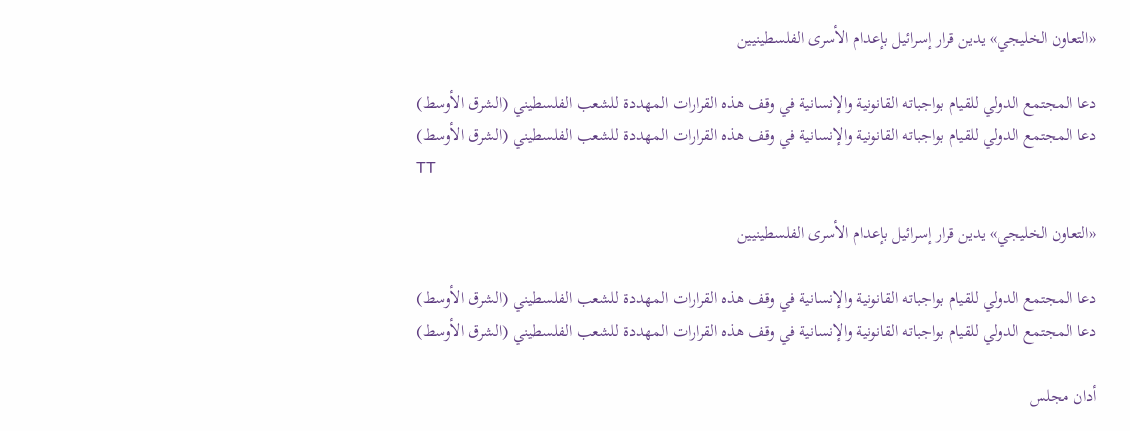«التعاون الخليجي» يدين قرار إسرائيل بإعدام الأسرى الفلسطينيين

دعا المجتمع الدولي للقيام بواجباته القانونية والإنسانية في وقف هذه القرارات المهددة للشعب الفلسطيني (الشرق الأوسط)
دعا المجتمع الدولي للقيام بواجباته القانونية والإنسانية في وقف هذه القرارات المهددة للشعب الفلسطيني (الشرق الأوسط)
TT

«التعاون الخليجي» يدين قرار إسرائيل بإعدام الأسرى الفلسطينيين

دعا المجتمع الدولي للقيام بواجباته القانونية والإنسانية في وقف هذه القرارات المهددة للشعب الفلسطيني (الشرق الأوسط)
دعا المجتمع الدولي للقيام بواجباته القانونية والإنسانية في وقف هذه القرارات المهددة للشعب الفلسطيني (الشرق الأوسط)

أدان مجلس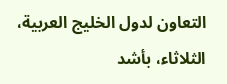التعاون لدول الخليج العربية، الثلاثاء، بأشد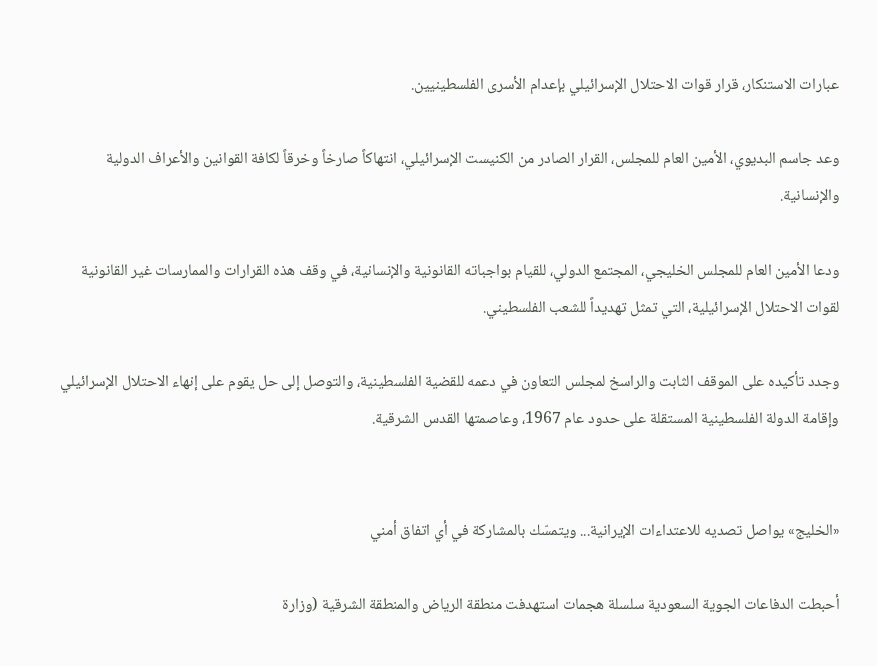عبارات الاستنكار، قرار قوات الاحتلال الإسرائيلي بإعدام الأسرى الفلسطينيين.

وعد جاسم البديوي، الأمين العام للمجلس، القرار الصادر من الكنيست الإسرائيلي، انتهاكاً صارخاً وخرقاً لكافة القوانين والأعراف الدولية والإنسانية.

ودعا الأمين العام للمجلس الخليجي، المجتمع الدولي، للقيام بواجباته القانونية والإنسانية، في وقف هذه القرارات والممارسات غير القانونية لقوات الاحتلال الإسرائيلية، التي تمثل تهديداً للشعب الفلسطيني.

وجدد تأكيده على الموقف الثابت والراسخ لمجلس التعاون في دعمه للقضية الفلسطينية، والتوصل إلى حل يقوم على إنهاء الاحتلال الإسرائيلي وإقامة الدولة الفلسطينية المستقلة على حدود عام 1967، وعاصمتها القدس الشرقية.


«الخليج» يواصل تصديه للاعتداءات الإيرانية... ويتمسّك بالمشاركة في أي اتفاق أمني

أحبطت الدفاعات الجوية السعودية سلسلة هجمات استهدفت منطقة الرياض والمنطقة الشرقية (وزارة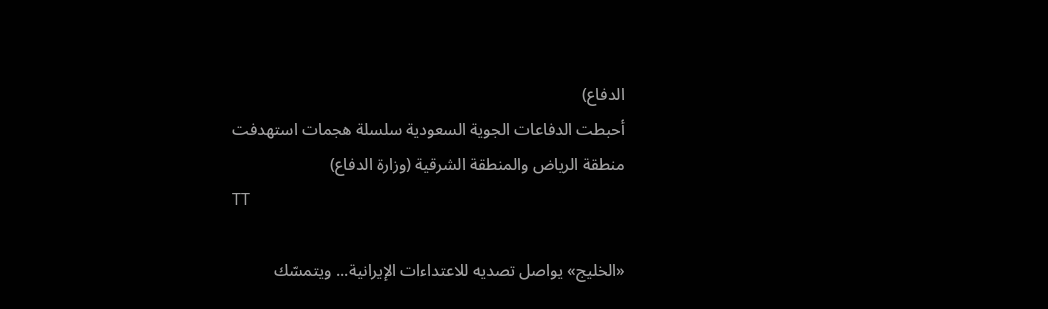الدفاع)
أحبطت الدفاعات الجوية السعودية سلسلة هجمات استهدفت منطقة الرياض والمنطقة الشرقية (وزارة الدفاع)
TT

«الخليج» يواصل تصديه للاعتداءات الإيرانية... ويتمسّك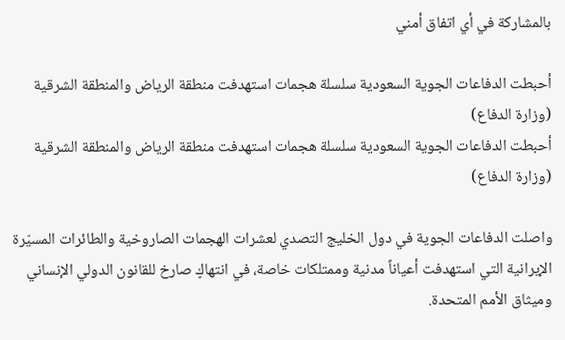بالمشاركة في أي اتفاق أمني

أحبطت الدفاعات الجوية السعودية سلسلة هجمات استهدفت منطقة الرياض والمنطقة الشرقية (وزارة الدفاع)
أحبطت الدفاعات الجوية السعودية سلسلة هجمات استهدفت منطقة الرياض والمنطقة الشرقية (وزارة الدفاع)

واصلت الدفاعات الجوية في دول الخليج التصدي لعشرات الهجمات الصاروخية والطائرات المسيّرة الإيرانية التي استهدفت أعياناً مدنية وممتلكات خاصة، في انتهاكٍ صارخ للقانون الدولي الإنساني وميثاق الأمم المتحدة.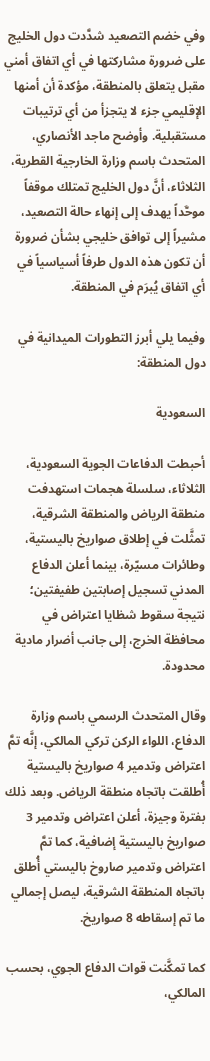وفي خضم التصعيد شدَّدت دول الخليج على ضرورة مشاركتها في أي اتفاق أمني مقبل يتعلق بالمنطقة، مؤكدة أن أمنها الإقليمي جزء لا يتجزأ من أي ترتيبات مستقبلية. وأوضح ماجد الأنصاري، المتحدث باسم وزارة الخارجية القطرية، الثلاثاء، أنَّ دول الخليج تمتلك موقفاً موحَّداً يهدف إلى إنهاء حالة التصعيد، مشيراً إلى توافق خليجي بشأن ضرورة أن تكون هذه الدول طرفاً أسياسياً في أي اتفاق يُبرَم في المنطقة.

وفيما يلي أبرز التطورات الميدانية في دول المنطقة:

السعودية

أحبطت الدفاعات الجوية السعودية، الثلاثاء، سلسلة هجمات استهدفت منطقة الرياض والمنطقة الشرقية، تمثَّلت في إطلاق صواريخ باليستية، وطائرات مسيّرة، بينما أعلن الدفاع المدني تسجيل إصابتين طفيفتين؛ نتيجة سقوط شظايا اعتراض في محافظة الخرج، إلى جانب أضرار مادية محدودة.

وقال المتحدث الرسمي باسم وزارة الدفاع، اللواء الركن تركي المالكي، إنَّه تمَّ اعتراض وتدمير 4 صواريخ باليستية أُطلقت باتجاه منطقة الرياض. وبعد ذلك بفترة وجيزة، أعلن اعتراض وتدمير 3 صواريخ باليستية إضافية، كما تمَّ اعتراض وتدمير صاروخ باليستي أُطلق باتجاه المنطقة الشرقية، ليصل إجمالي ما تم إسقاطه 8 صواريخ.

كما تمكَّنت قوات الدفاع الجوي، بحسب المالكي،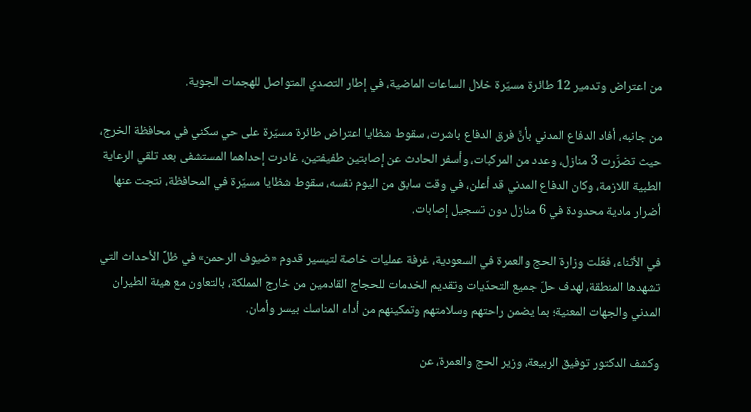من اعتراض وتدمير 12 طائرة مسيّرة خلال الساعات الماضية، في إطار التصدي المتواصل للهجمات الجوية.

من جانبه، أفاد الدفاع المدني بأنَّ فرق الدفاع باشرت، سقوط شظايا اعتراض طائرة مسيّرة على حي سكني في محافظة الخرج، حيث تضرَّرت 3 منازل، وعدد من المركبات، وأسفر الحادث عن إصابتين طفيفتين، غادرت إحداهما المستشفى بعد تلقي الرعاية الطبية اللازمة، وكان الدفاع المدني قد أعلن، في وقت سابق من اليوم نفسه، سقوط شظايا مسيّرة في المحافظة، نتجت عنها أضرار مادية محدودة في 6 منازل دون تسجيل إصابات.

في الأثناء، فعّلت وزارة الحج والعمرة في السعودية، غرفة عمليات خاصة لتيسير قدوم «ضيوف الرحمن» في ظلِّ الأحداث التي تشهدها المنطقة، لهدف حلّ جميع التحدّيات وتقديم الخدمات للحجاج القادمين من خارج المملكة، بالتعاون مع هيئة الطيران المدني والجهات المعنية؛ بما يضمن راحتهم وسلامتهم وتمكينهم من أداء المناسك بيسر وأمان.

وكشف الدكتور توفيق الربيعة، وزير الحج والعمرة، عن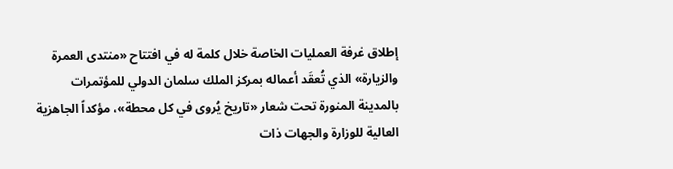إطلاق غرفة العمليات الخاصة خلال كلمة له في افتتاح «منتدى العمرة والزيارة» الذي تُعقَد أعماله بمركز الملك سلمان الدولي للمؤتمرات بالمدينة المنورة تحت شعار «تاريخ يُروى في كل محطة»، مؤكداً الجاهزية العالية للوزارة والجهات ذات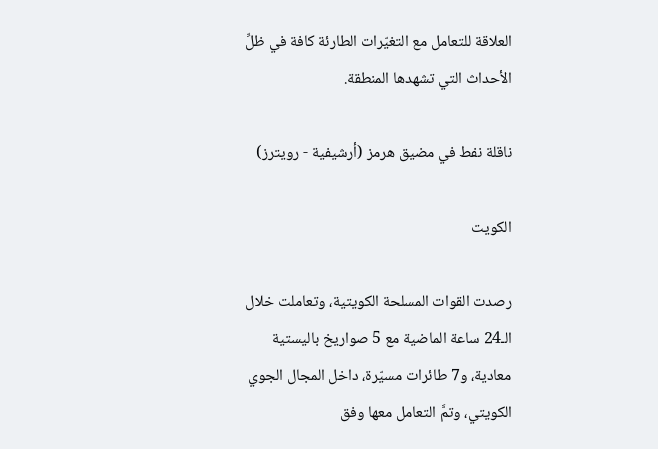العلاقة للتعامل مع التغيّرات الطارئة كافة في ظلِّ الأحداث التي تشهدها المنطقة.

ناقلة نفط في مضيق هرمز (أرشيفية - رويترز)

الكويت

رصدت القوات المسلحة الكويتية، وتعاملت خلال الـ24 ساعة الماضية مع 5 صواريخ باليستية معادية، و7 طائرات مسيّرة، داخل المجال الجوي الكويتي، وتمَّ التعامل معها وفق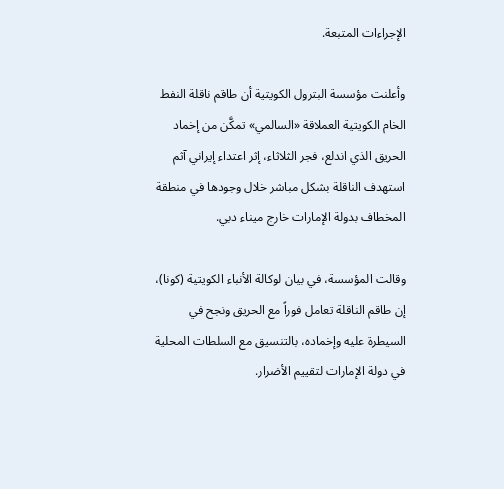الإجراءات المتبعة.

وأعلنت مؤسسة البترول الكويتية أن طاقم ناقلة النفط الخام الكويتية العملاقة «السالمي» تمكَّن من إخماد الحريق الذي اندلع، فجر الثلاثاء، إثر اعتداء إيراني آثم استهدف الناقلة بشكل مباشر خلال وجودها في منطقة المخطاف بدولة الإمارات خارج ميناء دبي.

وقالت المؤسسة، في بيان لوكالة الأنباء الكويتية (كونا)، إن طاقم الناقلة تعامل فوراً مع الحريق ونجح في السيطرة عليه وإخماده، بالتنسيق مع السلطات المحلية في دولة الإمارات لتقييم الأضرار.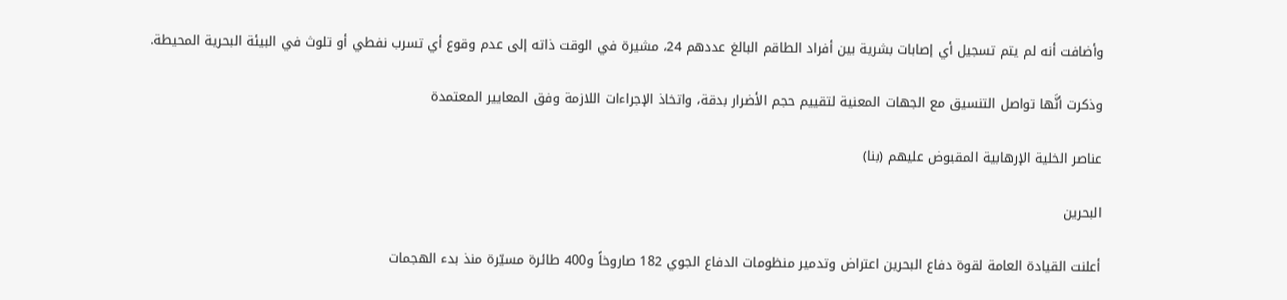وأضافت أنه لم يتم تسجيل أي إصابات بشرية بين أفراد الطاقم البالغ عددهم 24، مشيرة في الوقت ذاته إلى عدم وقوع أي تسرب نفطي أو تلوث في البيئة البحرية المحيطة.

وذكرت أنَّها تواصل التنسيق مع الجهات المعنية لتقييم حجم الأضرار بدقة، واتخاذ الإجراءات اللازمة وفق المعايير المعتمدة

عناصر الخلية الإرهابية المقبوض عليهم (بنا)

البحرين

أعلنت القيادة العامة لقوة دفاع البحرين اعتراض وتدمير منظومات الدفاع الجوي 182 صاروخاً و400 طائرة مسيّرة منذ بدء الهجمات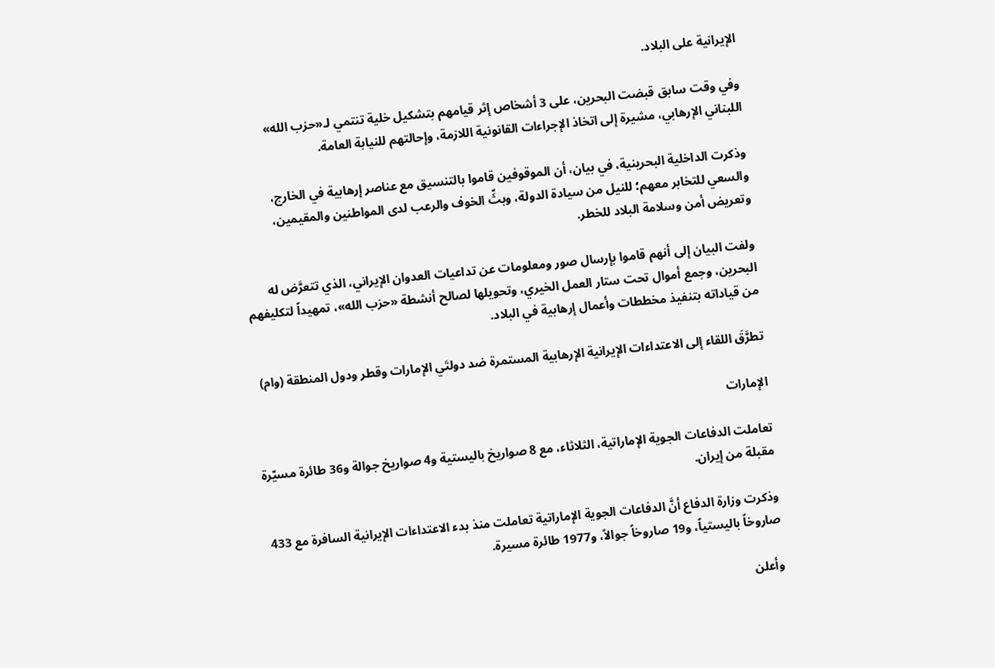الإيرانية على البلاد.

وفي وقت سابق قبضت البحرين، على 3 أشخاص إثر قيامهم بتشكيل خلية تنتمي لـ«حزب الله» اللبناني الإرهابي، مشيرة إلى اتخاذ الإجراءات القانونية اللازمة، وإحالتهم للنيابة العامة.

وذكرت الداخلية البحرينية، في بيان، أن الموقوفين قاموا بالتنسيق مع عناصر إرهابية في الخارج، والسعي للتخابر معهم؛ للنيل من سيادة الدولة، وبثِّ الخوف والرعب لدى المواطنين والمقيمين، وتعريض أمن وسلامة البلاد للخطر.

ولفت البيان إلى أنهم قاموا بإرسال صور ومعلومات عن تداعيات العدوان الإيراني، الذي تتعرَّض له البحرين، وجمع أموال تحت ستار العمل الخيري، وتحويلها لصالح أنشطة «حزب الله»، تمهيداً لتكليفهم من قياداته بتنفيذ مخططات وأعمال إرهابية في البلاد.

تطرَّقَ اللقاء إلى الاعتداءات الإيرانية الإرهابية المستمرة ضد دولتَي الإمارات وقطر ودول المنطقة (وام)

الإمارات

تعاملت الدفاعات الجوية الإماراتية، الثلاثاء، مع 8 صواريخ باليستية و4 صواريخ جوالة و36 طائرة مسيّرة مقبلة من إيران.

وذكرت وزارة الدفاع أنَّ الدفاعات الجوية الإماراتية تعاملت منذ بدء الاعتداءات الإيرانية السافرة مع 433 صاروخاً باليستياً، و19 صاروخاً جوالاً، و1977 طائرة مسيرة.

وأعلن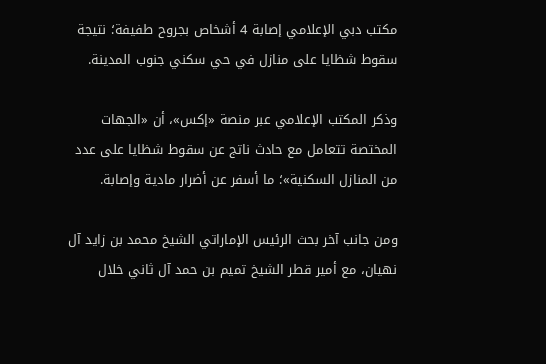مكتب دبي الإعلامي إصابة 4 أشخاص بجروح طفيفة؛ نتيجة سقوط شظايا على منازل في حي سكني جنوب المدينة.

وذكر المكتب الإعلامي عبر منصة «إكس»، أن «الجهات المختصة تتعامل مع حادث ناتج عن سقوط شظايا على عدد من المنازل السكنية»؛ ما أسفر عن أضرار مادية وإصابة.

ومن جانب آخر بحث الرئيس الإماراتي الشيخ محمد بن زايد آل نهيان، مع أمير قطر الشيخ تميم بن حمد آل ثاني خلال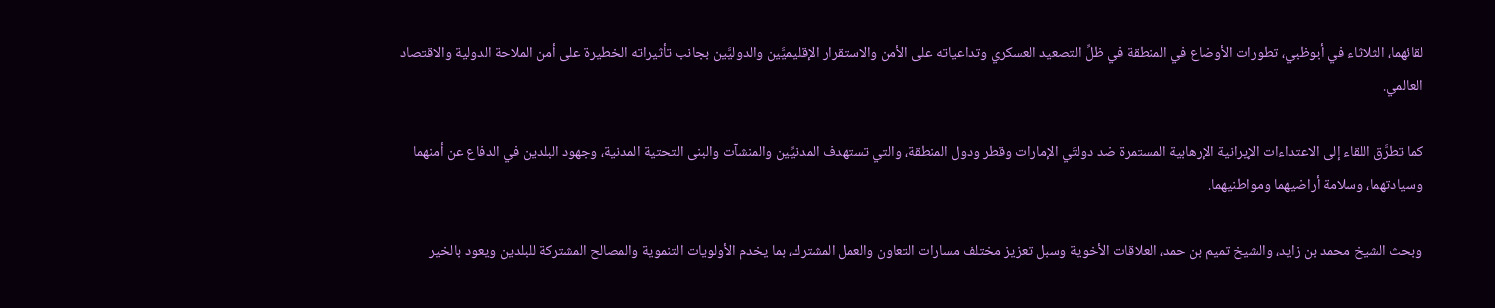لقائهما، الثلاثاء في أبوظبي، تطورات الأوضاع في المنطقة في ظلِّ التصعيد العسكري وتداعياته على الأمن والاستقرار الإقليميَّين والدوليَّين بجانب تأثيراته الخطيرة على أمن الملاحة الدولية والاقتصاد العالمي.

كما تطرَّق اللقاء إلى الاعتداءات الإيرانية الإرهابية المستمرة ضد دولتَي الإمارات وقطر ودول المنطقة، والتي تستهدف المدنيِّين والمنشآت والبنى التحتية المدنية، وجهود البلدين في الدفاع عن أمنهما وسيادتهما، وسلامة أراضيهما ومواطنيهما.

وبحث الشيخ محمد بن زايد، والشيخ تميم بن حمد، العلاقات الأخوية وسبل تعزيز مختلف مسارات التعاون والعمل المشترك، بما يخدم الأولويات التنموية والمصالح المشتركة للبلدين ويعود بالخير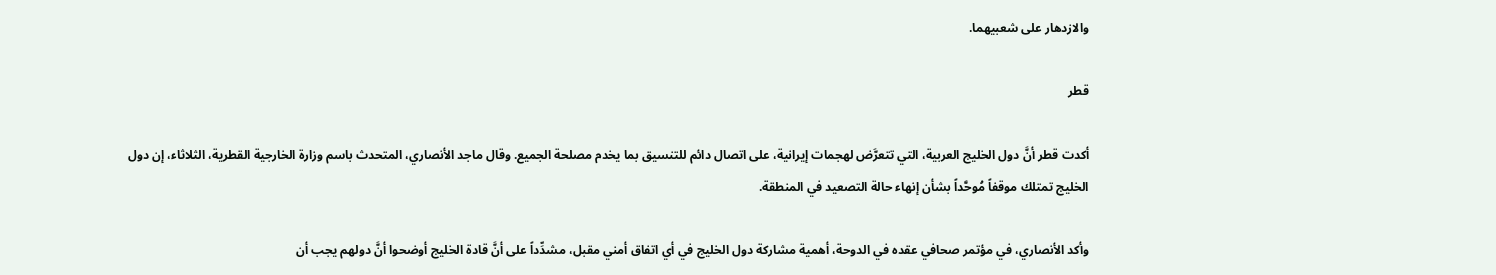والازدهار على شعبيهما.

قطر

أكدت قطر أنَّ دول الخليج العربية، التي تتعرَّض لهجمات إيرانية، على اتصال دائم للتنسيق بما يخدم مصلحة الجميع. وقال ماجد الأنصاري، المتحدث باسم وزارة الخارجية القطرية، الثلاثاء، إن دول الخليج تمتلك موقفاً مُوحَّداً بشأن إنهاء حالة التصعيد في المنطقة.

وأكد الأنصاري، في مؤتمر صحافي عقده في الدوحة، أهمية مشاركة دول الخليج في أي اتفاق أمني مقبل، مشدِّداً على أنَّ قادة الخليج أوضحوا أنَّ دولهم يجب أن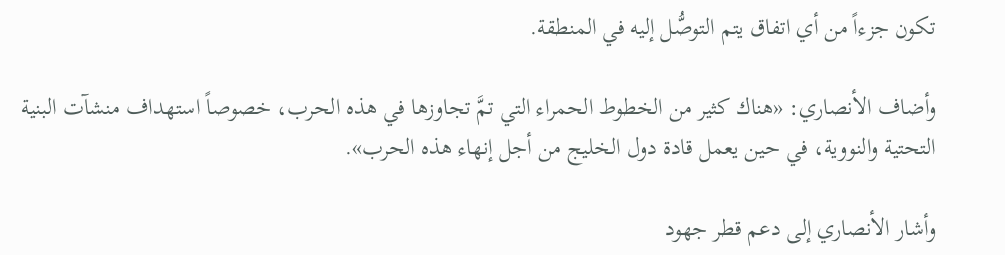تكون جزءاً من أي اتفاق يتم التوصُّل إليه في المنطقة.

وأضاف الأنصاري: «هناك كثير من الخطوط الحمراء التي تمَّ تجاوزها في هذه الحرب، خصوصاً استهداف منشآت البنية التحتية والنووية، في حين يعمل قادة دول الخليج من أجل إنهاء هذه الحرب».

وأشار الأنصاري إلى دعم قطر جهود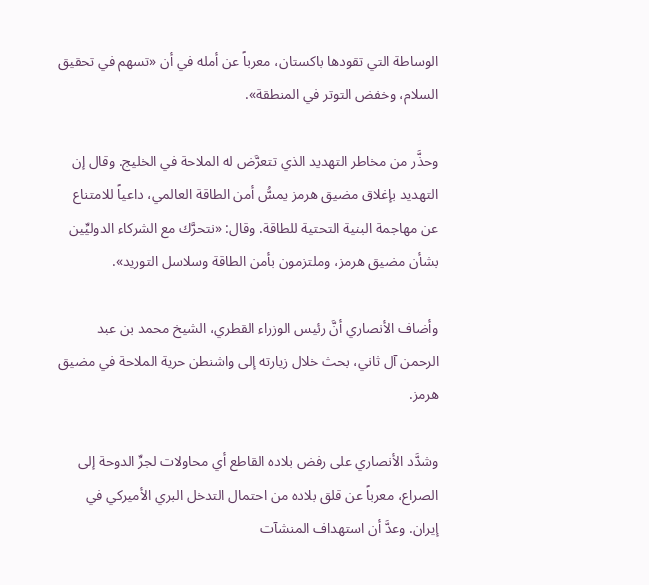الوساطة التي تقودها باكستان، معرباً عن أمله في أن «تسهم في تحقيق السلام، وخفض التوتر في المنطقة».

وحذَّر من مخاطر التهديد الذي تتعرَّض له الملاحة في الخليج. وقال إن التهديد بإغلاق مضيق هرمز يمسُّ أمن الطاقة العالمي، داعياً للامتناع عن مهاجمة البنية التحتية للطاقة. وقال: «نتحرَّك مع الشركاء الدوليِّين بشأن مضيق هرمز، وملتزمون بأمن الطاقة وسلاسل التوريد».

وأضاف الأنصاري أنَّ رئيس الوزراء القطري، الشيخ محمد بن عبد الرحمن آل ثاني، بحث خلال زيارته إلى واشنطن حرية الملاحة في مضيق هرمز.

وشدَّد الأنصاري على رفض بلاده القاطع أي محاولات لجرِّ الدوحة إلى الصراع، معرباً عن قلق بلاده من احتمال التدخل البري الأميركي في إيران. وعدَّ أن استهداف المنشآت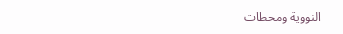النووية ومحطات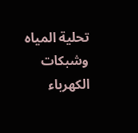تحلية المياه وشبكات الكهرباء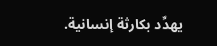يهدِّد بكارثة إنسانية.